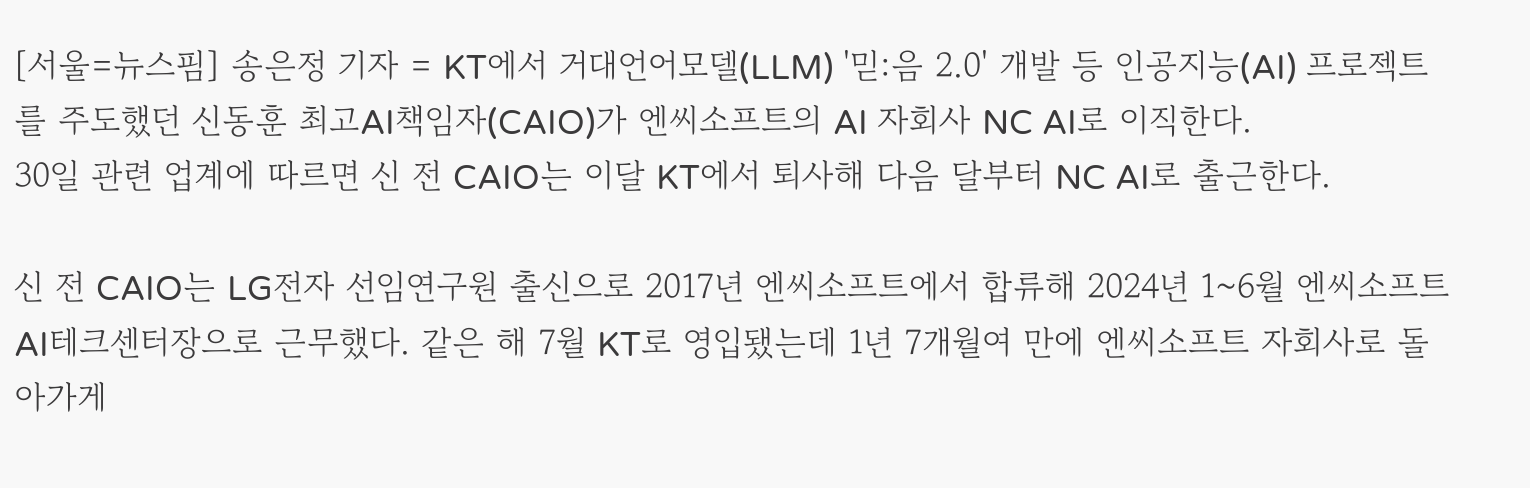[서울=뉴스핌] 송은정 기자 = KT에서 거대언어모델(LLM) '믿:음 2.0' 개발 등 인공지능(AI) 프로젝트를 주도했던 신동훈 최고AI책임자(CAIO)가 엔씨소프트의 AI 자회사 NC AI로 이직한다.
30일 관련 업계에 따르면 신 전 CAIO는 이달 KT에서 퇴사해 다음 달부터 NC AI로 출근한다.

신 전 CAIO는 LG전자 선임연구원 출신으로 2017년 엔씨소프트에서 합류해 2024년 1~6월 엔씨소프트 AI테크센터장으로 근무했다. 같은 해 7월 KT로 영입됐는데 1년 7개월여 만에 엔씨소프트 자회사로 돌아가게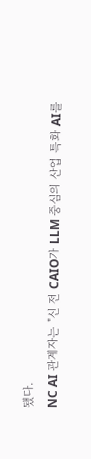됐다.
NC AI 관계자는 "신 전 CAIO가 LLM 중심의 산업 특화 AI를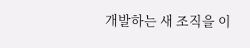개발하는 새 조직을 이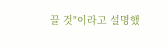끌 것"이라고 설명했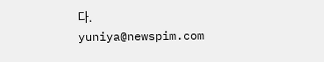다.
yuniya@newspim.com